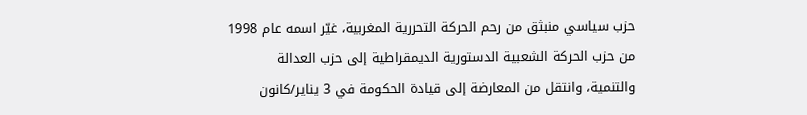حزب سياسي منبثق من رحم الحركة التحررية المغربية، غيّر اسمه عام 1998 من حزب الحركة الشعبية الدستورية الديمقراطية إلى حزب العدالة والتنمية، وانتقل من المعارضة إلى قيادة الحكومة في 3 يناير/كانون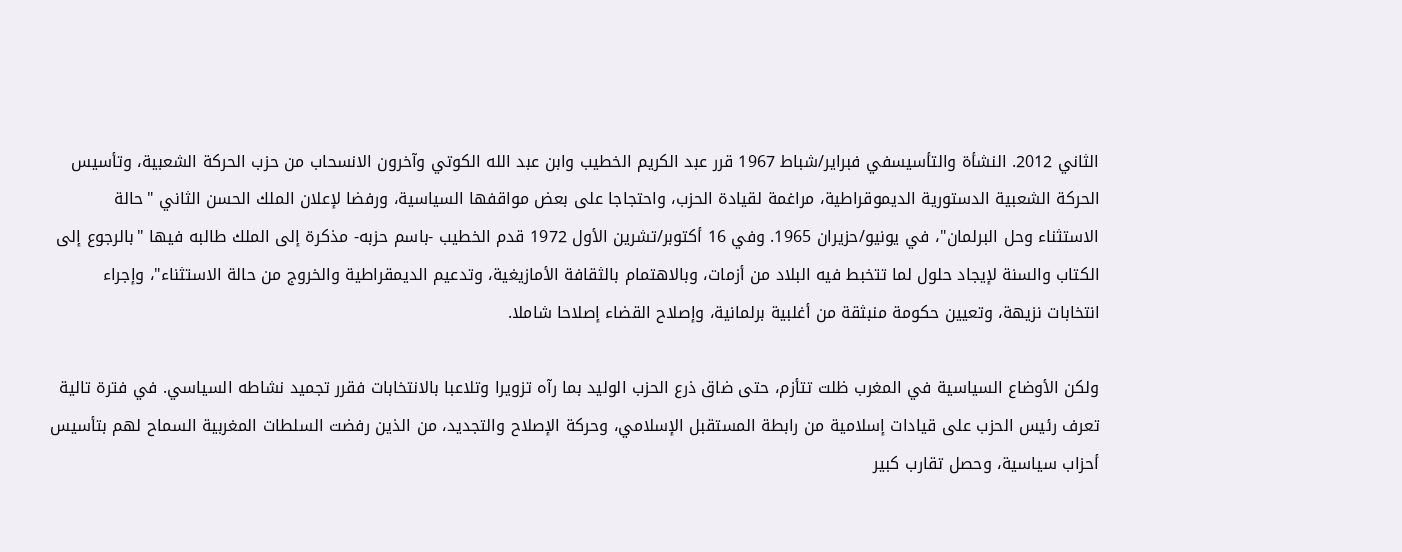الثاني 2012. النشأة والتأسيسفي فبراير/شباط 1967 قرر عبد الكريم الخطيب وابن عبد الله الكوتي وآخرون الانسحاب من حزب الحركة الشعبية، وتأسيس الحركة الشعبية الدستورية الديموقراطية، مراغمة لقيادة الحزب، واحتجاجا على بعض مواقفها السياسية، ورفضا لإعلان الملك الحسن الثاني "حالة الاستثناء وحل البرلمان"، في يونيو/حزيران 1965. وفي 16 أكتوبر/تشرين الأول 1972 قدم الخطيب -باسم حزبه- مذكرة إلى الملك طالبه فيها "بالرجوع إلى الكتاب والسنة لإيجاد حلول لما تتخبط فيه البلاد من أزمات، وبالاهتمام بالثقافة الأمازيغية، وتدعيم الديمقراطية والخروج من حالة الاستثناء"، وإجراء انتخابات نزيهة، وتعيين حكومة منبثقة من أغلبية برلمانية، وإصلاح القضاء إصلاحا شاملا.

ولكن الأوضاع السياسية في المغرب ظلت تتأزم، حتى ضاق ذرع الحزب الوليد بما رآه تزويرا وتلاعبا بالانتخابات فقرر تجميد نشاطه السياسي. في فترة تالية تعرف رئيس الحزب على قيادات إسلامية من رابطة المستقبل الإسلامي، وحركة الإصلاح والتجديد، من الذين رفضت السلطات المغربية السماح لهم بتأسيس أحزاب سياسية، وحصل تقارب كبير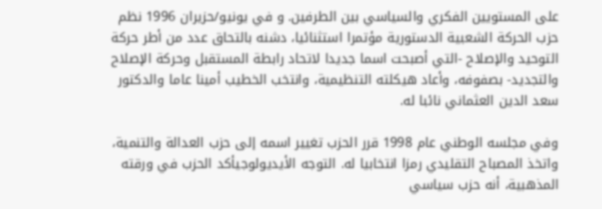على المستويين الفكري والسياسي بين الطرفين. و في يونيو/حزيران 1996 نظم حزب الحركة الشعبية الدستورية مؤتمرا استثنائيا، دشنه بالتحاق عدد من أطر حركة التوحيد والإصلاح -التي أصبحت اسما جديدا لاتحاد رابطة المستقبل وحركة الإصلاح والتجديد- بصفوفه، وأعاد هيكلته التنظيمية، وانتخب الخطيب أمينا عاما والدكتور سعد الدين العثماني نائبا له.

وفي مجلسه الوطني عام 1998 قرر الحزب تغيير اسمه إلى حزب العدالة والتنمية، واتخذ المصباح التقليدي رمزا انتخابيا له. التوجه الأيديولوجيأكد الحزب في ورقته المذهبية، أنه حزب سياسي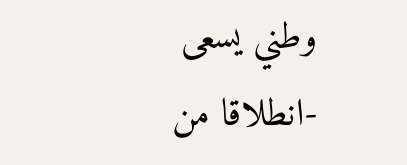وطني يسعى -انطلاقا من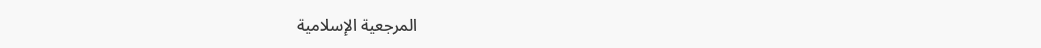المرجعية الإسلامية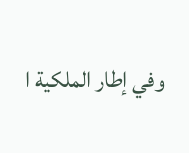وفي إطار الملكية ا